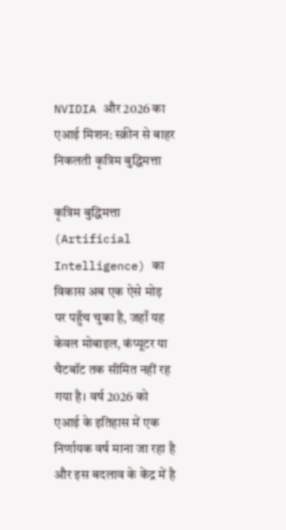NVIDIA और 2026 का एआई मिशन: स्क्रीन से बाहर निकलती कृत्रिम बुद्धिमत्ता

कृत्रिम बुद्धिमत्ता (Artificial Intelligence) का विकास अब एक ऐसे मोड़ पर पहुँच चुका है, जहाँ यह केवल मोबाइल, कंप्यूटर या चैटबॉट तक सीमित नहीं रह गया है। वर्ष 2026 को एआई के इतिहास में एक निर्णायक वर्ष माना जा रहा है और इस बदलाव के केंद्र में है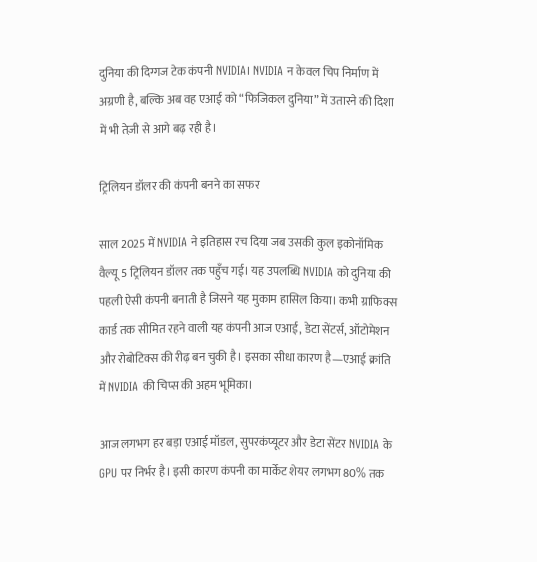दुनिया की दिग्गज टेक कंपनी NVIDIA। NVIDIA न केवल चिप निर्माण में अग्रणी है, बल्कि अब वह एआई को “फिजिकल दुनिया” में उतारने की दिशा में भी तेज़ी से आगे बढ़ रही है।

ट्रिलियन डॉलर की कंपनी बनने का सफर

साल 2025 में NVIDIA ने इतिहास रच दिया जब उसकी कुल इकोनॉमिक वैल्यू 5 ट्रिलियन डॉलर तक पहुँच गई। यह उपलब्धि NVIDIA को दुनिया की पहली ऐसी कंपनी बनाती है जिसने यह मुकाम हासिल किया। कभी ग्राफिक्स कार्ड तक सीमित रहने वाली यह कंपनी आज एआई, डेटा सेंटर्स, ऑटोमेशन और रोबोटिक्स की रीढ़ बन चुकी है। इसका सीधा कारण है—एआई क्रांति में NVIDIA की चिप्स की अहम भूमिका।

आज लगभग हर बड़ा एआई मॉडल, सुपरकंप्यूटर और डेटा सेंटर NVIDIA के GPU पर निर्भर है। इसी कारण कंपनी का मार्केट शेयर लगभग 80% तक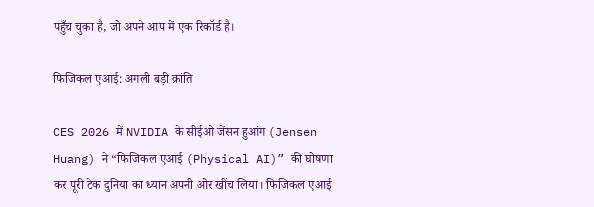पहुँच चुका है, जो अपने आप में एक रिकॉर्ड है।

फिजिकल एआई: अगली बड़ी क्रांति

CES 2026 में NVIDIA के सीईओ जेंसन हुआंग (Jensen Huang) ने “फिजिकल एआई (Physical AI)” की घोषणा कर पूरी टेक दुनिया का ध्यान अपनी ओर खींच लिया। फिजिकल एआई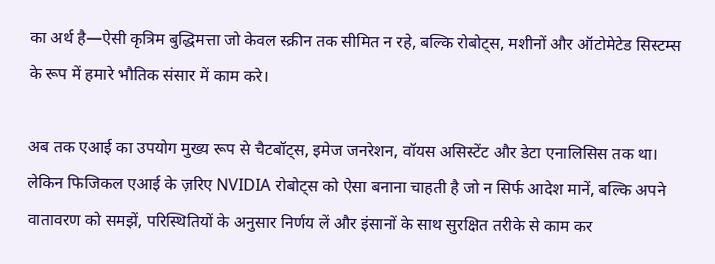का अर्थ है—ऐसी कृत्रिम बुद्धिमत्ता जो केवल स्क्रीन तक सीमित न रहे, बल्कि रोबोट्स, मशीनों और ऑटोमेटेड सिस्टम्स के रूप में हमारे भौतिक संसार में काम करे।

अब तक एआई का उपयोग मुख्य रूप से चैटबॉट्स, इमेज जनरेशन, वॉयस असिस्टेंट और डेटा एनालिसिस तक था। लेकिन फिजिकल एआई के ज़रिए NVIDIA रोबोट्स को ऐसा बनाना चाहती है जो न सिर्फ आदेश मानें, बल्कि अपने वातावरण को समझें, परिस्थितियों के अनुसार निर्णय लें और इंसानों के साथ सुरक्षित तरीके से काम कर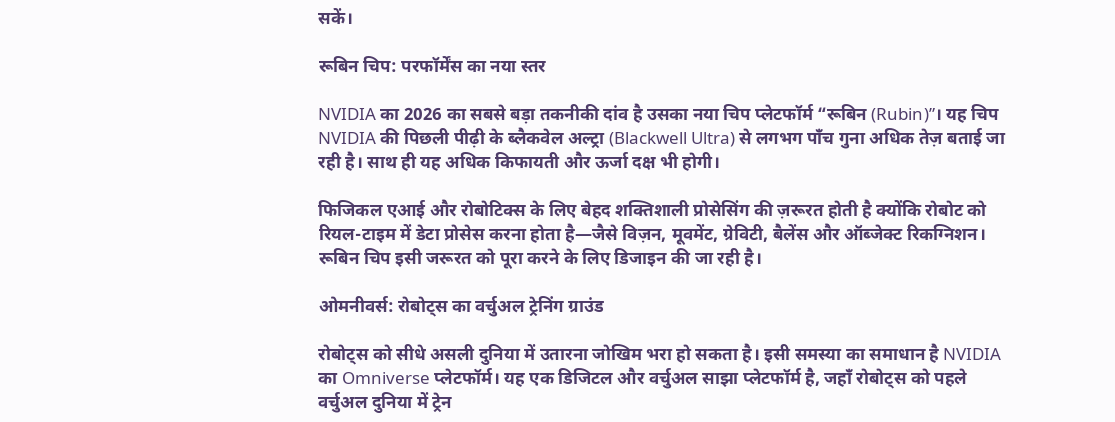सकें।

रूबिन चिप: परफॉर्मेंस का नया स्तर

NVIDIA का 2026 का सबसे बड़ा तकनीकी दांव है उसका नया चिप प्लेटफॉर्म “रूबिन (Rubin)”। यह चिप NVIDIA की पिछली पीढ़ी के ब्लैकवेल अल्ट्रा (Blackwell Ultra) से लगभग पाँच गुना अधिक तेज़ बताई जा रही है। साथ ही यह अधिक किफायती और ऊर्जा दक्ष भी होगी।

फिजिकल एआई और रोबोटिक्स के लिए बेहद शक्तिशाली प्रोसेसिंग की ज़रूरत होती है क्योंकि रोबोट को रियल-टाइम में डेटा प्रोसेस करना होता है—जैसे विज़न, मूवमेंट, ग्रेविटी, बैलेंस और ऑब्जेक्ट रिकग्निशन। रूबिन चिप इसी जरूरत को पूरा करने के लिए डिजाइन की जा रही है।

ओमनीवर्स: रोबोट्स का वर्चुअल ट्रेनिंग ग्राउंड

रोबोट्स को सीधे असली दुनिया में उतारना जोखिम भरा हो सकता है। इसी समस्या का समाधान है NVIDIA का Omniverse प्लेटफॉर्म। यह एक डिजिटल और वर्चुअल साझा प्लेटफॉर्म है, जहाँ रोबोट्स को पहले वर्चुअल दुनिया में ट्रेन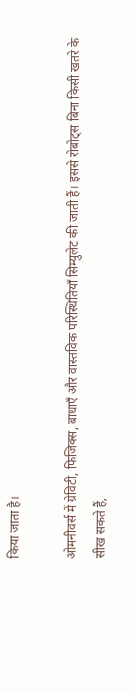किया जाता है।

ओमनीवर्स में ग्रेविटी, फिजिक्स, बाधाएँ और वास्तविक परिस्थितियाँ सिम्युलेट की जाती हैं। इससे रोबोट्स बिना किसी खतरे के सीख सकते हैं,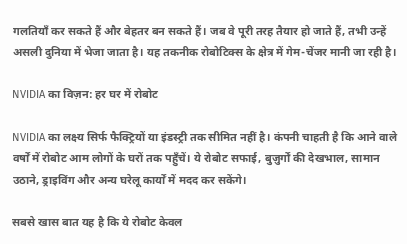गलतियाँ कर सकते हैं और बेहतर बन सकते हैं। जब वे पूरी तरह तैयार हो जाते हैं, तभी उन्हें असली दुनिया में भेजा जाता है। यह तकनीक रोबोटिक्स के क्षेत्र में गेम-चेंजर मानी जा रही है।

NVIDIA का विज़न: हर घर में रोबोट

NVIDIA का लक्ष्य सिर्फ फैक्ट्रियों या इंडस्ट्री तक सीमित नहीं है। कंपनी चाहती है कि आने वाले वर्षों में रोबोट आम लोगों के घरों तक पहुँचें। ये रोबोट सफाई, बुज़ुर्गों की देखभाल, सामान उठाने, ड्राइविंग और अन्य घरेलू कार्यों में मदद कर सकेंगे।

सबसे खास बात यह है कि ये रोबोट केवल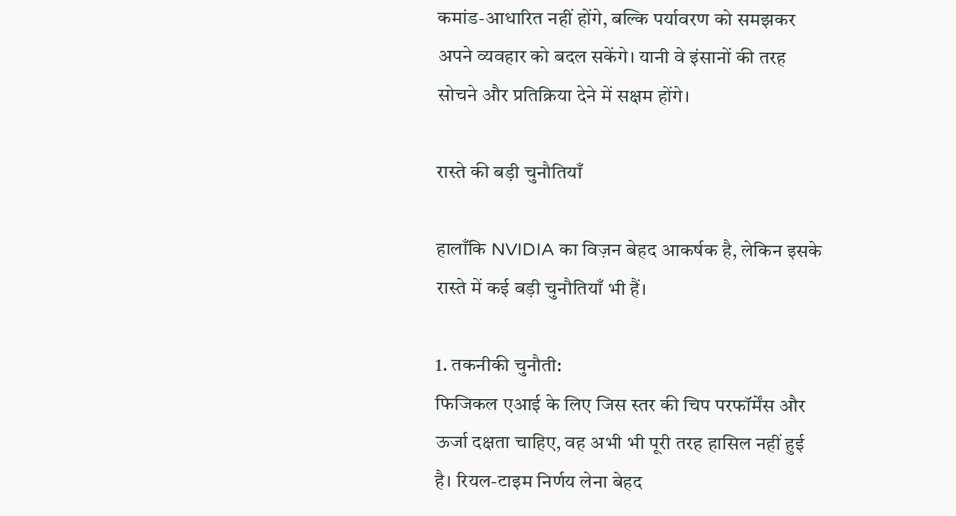कमांड-आधारित नहीं होंगे, बल्कि पर्यावरण को समझकर अपने व्यवहार को बदल सकेंगे। यानी वे इंसानों की तरह सोचने और प्रतिक्रिया देने में सक्षम होंगे।

रास्ते की बड़ी चुनौतियाँ

हालाँकि NVIDIA का विज़न बेहद आकर्षक है, लेकिन इसके रास्ते में कई बड़ी चुनौतियाँ भी हैं।

1. तकनीकी चुनौती:
फिजिकल एआई के लिए जिस स्तर की चिप परफॉर्मेंस और ऊर्जा दक्षता चाहिए, वह अभी भी पूरी तरह हासिल नहीं हुई है। रियल-टाइम निर्णय लेना बेहद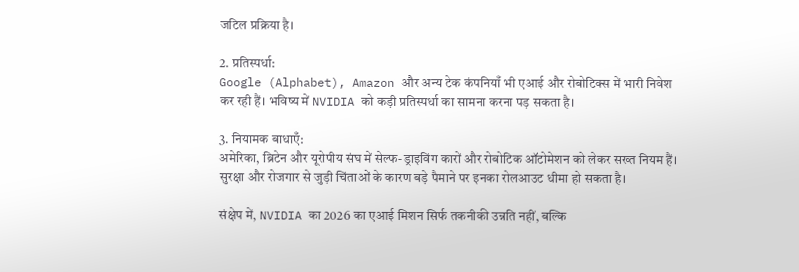जटिल प्रक्रिया है।

2. प्रतिस्पर्धा:
Google (Alphabet), Amazon और अन्य टेक कंपनियाँ भी एआई और रोबोटिक्स में भारी निवेश कर रही हैं। भविष्य में NVIDIA को कड़ी प्रतिस्पर्धा का सामना करना पड़ सकता है।

3. नियामक बाधाएँ:
अमेरिका, ब्रिटेन और यूरोपीय संघ में सेल्फ-ड्राइविंग कारों और रोबोटिक ऑटोमेशन को लेकर सख्त नियम हैं। सुरक्षा और रोजगार से जुड़ी चिंताओं के कारण बड़े पैमाने पर इनका रोलआउट धीमा हो सकता है।

संक्षेप में, NVIDIA का 2026 का एआई मिशन सिर्फ तकनीकी उन्नति नहीं, बल्कि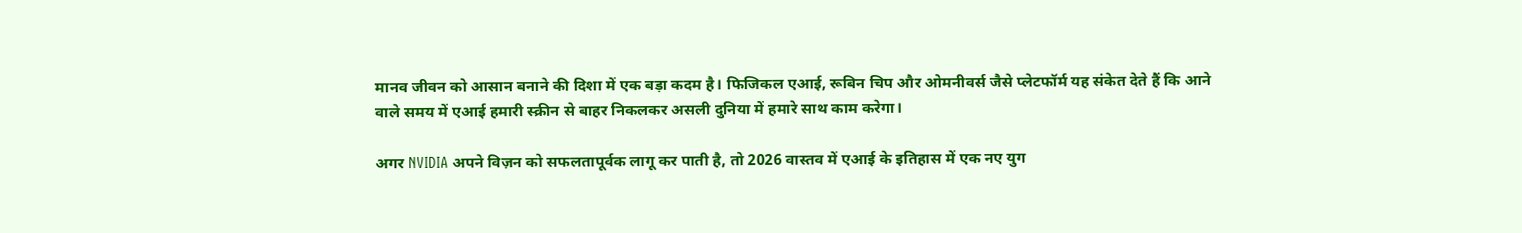मानव जीवन को आसान बनाने की दिशा में एक बड़ा कदम है। फिजिकल एआई, रूबिन चिप और ओमनीवर्स जैसे प्लेटफॉर्म यह संकेत देते हैं कि आने वाले समय में एआई हमारी स्क्रीन से बाहर निकलकर असली दुनिया में हमारे साथ काम करेगा।

अगर NVIDIA अपने विज़न को सफलतापूर्वक लागू कर पाती है, तो 2026 वास्तव में एआई के इतिहास में एक नए युग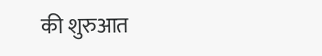की शुरुआत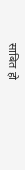साबित हो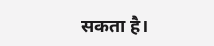सकता है।